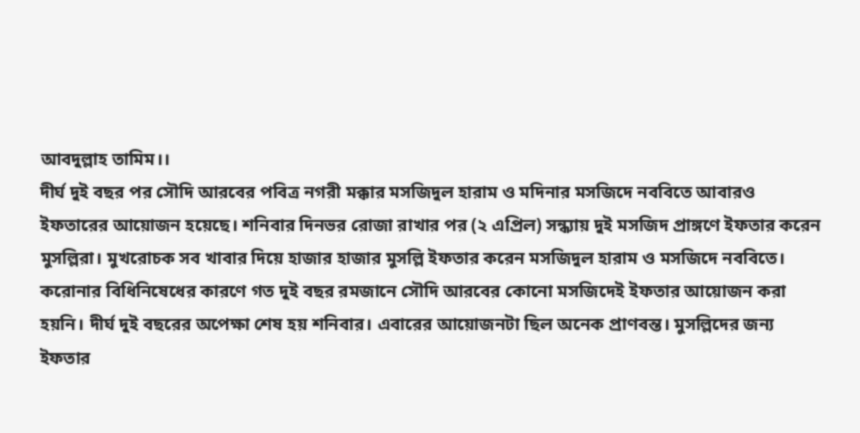আবদুল্লাহ তামিম।।
দীর্ঘ দুই বছর পর সৌদি আরবের পবিত্র নগরী মক্কার মসজিদুল হারাম ও মদিনার মসজিদে নববিতে আবারও ইফতারের আয়োজন হয়েছে। শনিবার দিনভর রোজা রাখার পর (২ এপ্রিল) সন্ধ্যায় দুই মসজিদ প্রাঙ্গণে ইফতার করেন মুসল্লিরা। মুখরোচক সব খাবার দিয়ে হাজার হাজার মুসল্লি ইফতার করেন মসজিদুল হারাম ও মসজিদে নববিতে।
করোনার বিধিনিষেধের কারণে গত দুই বছর রমজানে সৌদি আরবের কোনো মসজিদেই ইফতার আয়োজন করা হয়নি। দীর্ঘ দুই বছরের অপেক্ষা শেষ হয় শনিবার। এবারের আয়োজনটা ছিল অনেক প্রাণবন্ত। মুসল্লিদের জন্য ইফতার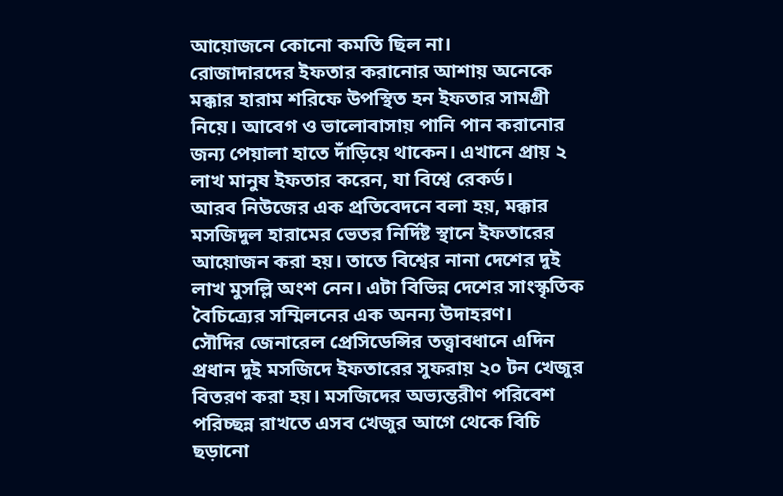আয়োজনে কোনো কমতি ছিল না।
রোজাদারদের ইফতার করানোর আশায় অনেকে মক্কার হারাম শরিফে উপস্থিত হন ইফতার সামগ্রী নিয়ে। আবেগ ও ভালোবাসায় পানি পান করানোর জন্য পেয়ালা হাতে দাঁড়িয়ে থাকেন। এখানে প্রায় ২ লাখ মানুষ ইফতার করেন, যা বিশ্বে রেকর্ড।
আরব নিউজের এক প্রতিবেদনে বলা হয়, মক্কার মসজিদুল হারামের ভেতর নির্দিষ্ট স্থানে ইফতারের আয়োজন করা হয়। তাতে বিশ্বের নানা দেশের দুই লাখ মুসল্লি অংশ নেন। এটা বিভিন্ন দেশের সাংস্কৃতিক বৈচিত্র্যের সম্মিলনের এক অনন্য উদাহরণ।
সৌদির জেনারেল প্রেসিডেন্সির তত্ত্বাবধানে এদিন প্রধান দুই মসজিদে ইফতারের সুফরায় ২০ টন খেজুর বিতরণ করা হয়। মসজিদের অভ্যন্তরীণ পরিবেশ পরিচ্ছন্ন রাখতে এসব খেজুর আগে থেকে বিচি ছড়ানো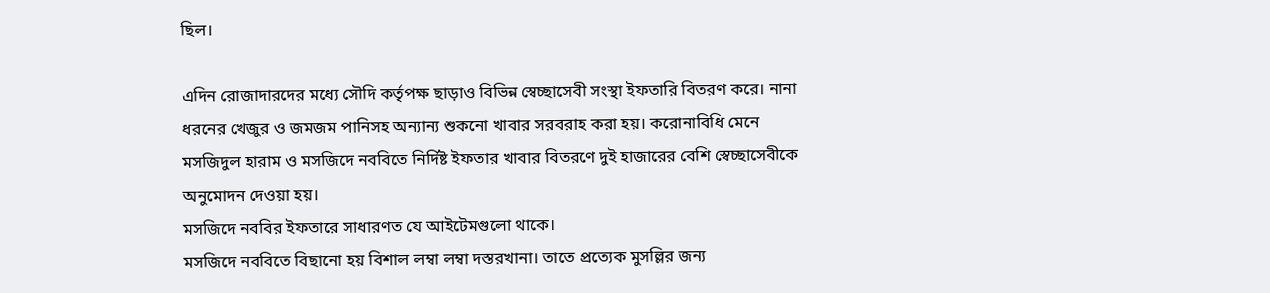ছিল।

এদিন রোজাদারদের মধ্যে সৌদি কর্তৃপক্ষ ছাড়াও বিভিন্ন স্বেচ্ছাসেবী সংস্থা ইফতারি বিতরণ করে। নানা ধরনের খেজুর ও জমজম পানিসহ অন্যান্য শুকনো খাবার সরবরাহ করা হয়। করোনাবিধি মেনে মসজিদুল হারাম ও মসজিদে নববিতে নির্দিষ্ট ইফতার খাবার বিতরণে দুই হাজারের বেশি স্বেচ্ছাসেবীকে অনুমোদন দেওয়া হয়।
মসজিদে নববির ইফতারে সাধারণত যে আইটেমগুলো থাকে।
মসজিদে নববিতে বিছানো হয় বিশাল লম্বা লম্বা দস্তরখানা। তাতে প্রত্যেক মুসল্লির জন্য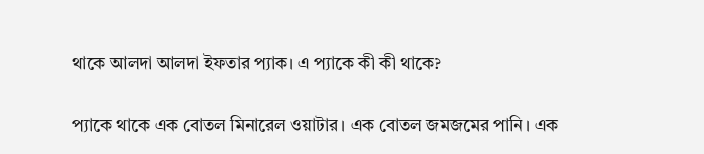থাকে আলদা আলদা ইফতার প্যাক। এ প্যাকে কী কী থাকে?

প্যাকে থাকে এক বোতল মিনারেল ওয়াটার। এক বোতল জমজমের পানি। এক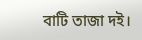বাটি তাজা দই।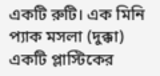একটি রুটি। এক মিনি প্যাক মসলা (দুক্কা)
একটি প্লাস্টিকের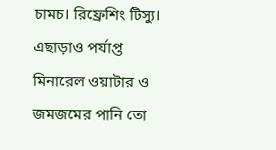চামচ। রিফ্রেশিং টিস্যু।
এছাড়াও পর্যাপ্ত মিনারেল ওয়াটার ও জমজমের পানি তো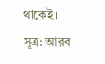থাকেই। সূত্র: আরব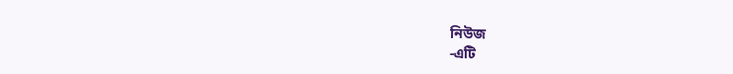নিউজ
-এটি